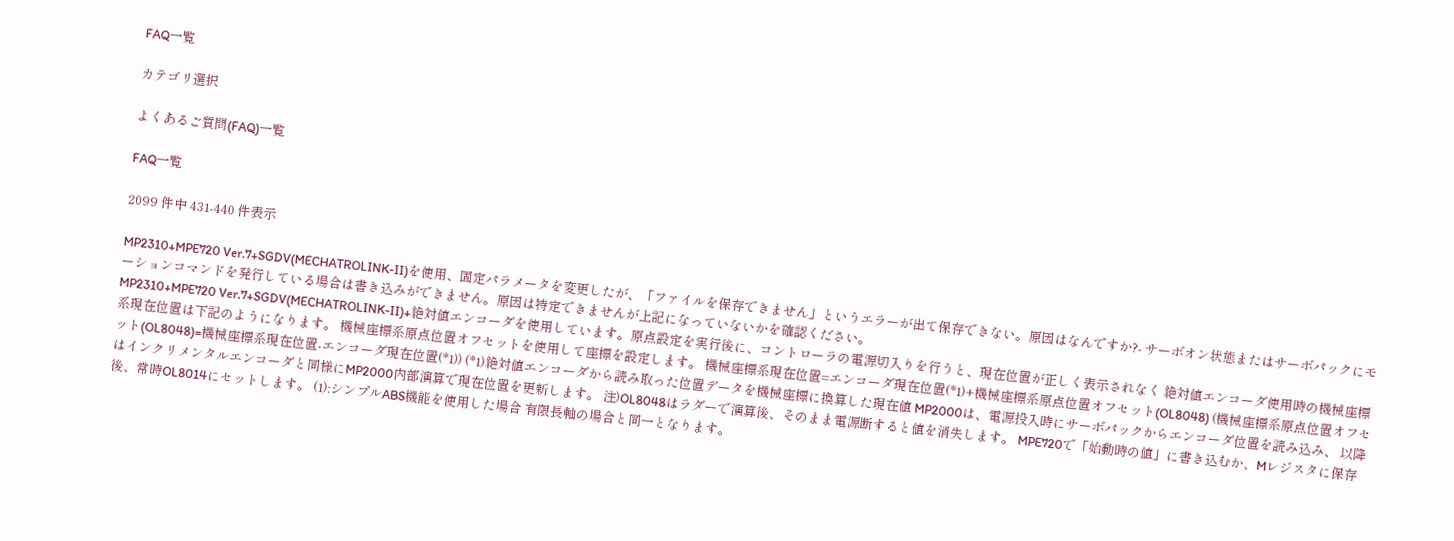FAQ一覧

カテゴリ選択

よくあるご質問(FAQ)一覧

FAQ一覧

2099 件中 431-440 件表示

MP2310+MPE720 Ver.7+SGDV(MECHATROLINK-II)を使用、固定パラメータを変更したが、「ファイルを保存できません」というエラーが出て保存できない。原因はなんですか?- サーボオン状態またはサーボパックにモーションコマンドを発行している場合は書き込みができません。原因は特定できませんが上記になっていないかを確認ください。
MP2310+MPE720 Ver.7+SGDV(MECHATROLINK-II)+絶対値エンコーダを使用しています。原点設定を実行後に、コントローラの電源切入りを行うと、現在位置が正しく表示されなく 絶対値エンコーダ使用時の機械座標系現在位置は下記のようになります。 機械座標系原点位置オフセットを使用して座標を設定します。 機械座標系現在位置=エンコーダ現在位置(*1)+機械座標系原点位置オフセット(OL8048) (機械座標系原点位置オフセット(OL8048)=機械座標系現在位置-エンコーダ現在位置(*1)) (*1)絶対値エンコーダから読み取った位置データを機械座標に換算した現在値 MP2000は、電源投入時にサーボパックからエンコーダ位置を読み込み、 以降はインクリメンタルエンコーダと同様にMP2000内部演算で現在位置を更新します。 注)OL8048はラダーで演算後、そのまま電源断すると値を消失します。 MPE720で「始動時の値」に書き込むか、Mレジスタに保存後、常時OL8014にセットします。 (1):シンプルABS機能を使用した場合 有限長軸の場合と同一となります。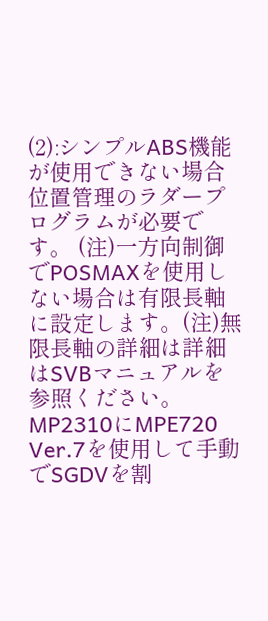(2):シンプルABS機能が使用できない場合 位置管理のラダープログラムが必要です。 (注)一方向制御でPOSMAXを使用しない場合は有限長軸に設定します。(注)無限長軸の詳細は詳細はSVBマニュアルを参照ください。
MP2310にMPE720 Ver.7を使用して手動でSGDVを割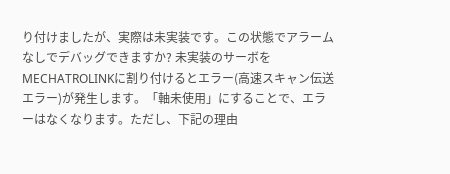り付けましたが、実際は未実装です。この状態でアラームなしでデバッグできますか? 未実装のサーボをMECHATROLINKに割り付けるとエラー(高速スキャン伝送エラー)が発生します。「軸未使用」にすることで、エラーはなくなります。ただし、下記の理由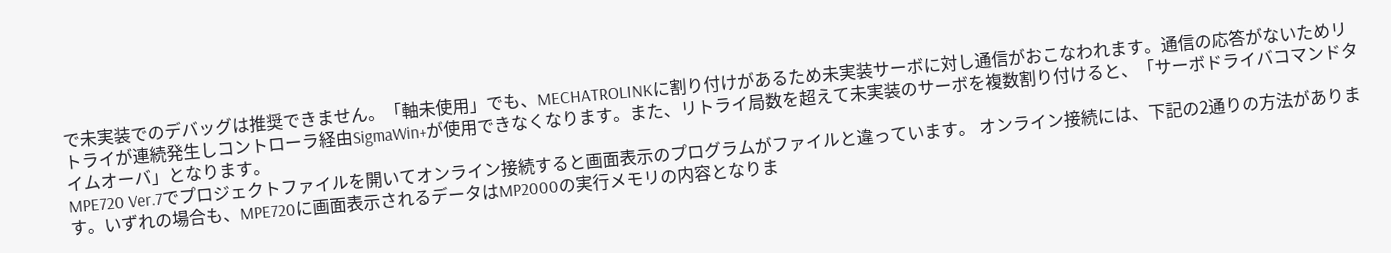で未実装でのデバッグは推奨できません。「軸未使用」でも、MECHATROLINKに割り付けがあるため未実装サーボに対し通信がおこなわれます。通信の応答がないためリトライが連続発生しコントローラ経由SigmaWin+が使用できなくなります。また、リトライ局数を超えて未実装のサーボを複数割り付けると、「サーボドライバコマンドタイムオーバ」となります。
MPE720 Ver.7でプロジェクトファイルを開いてオンライン接続すると画面表示のプログラムがファイルと違っています。 オンライン接続には、下記の2通りの方法があります。いずれの場合も、MPE720に画面表示されるデータはMP2000の実行メモリの内容となりま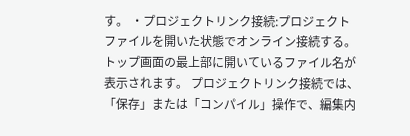す。 ・プロジェクトリンク接続:プロジェクトファイルを開いた状態でオンライン接続する。 トップ画面の最上部に開いているファイル名が表示されます。 プロジェクトリンク接続では、「保存」または「コンパイル」操作で、編集内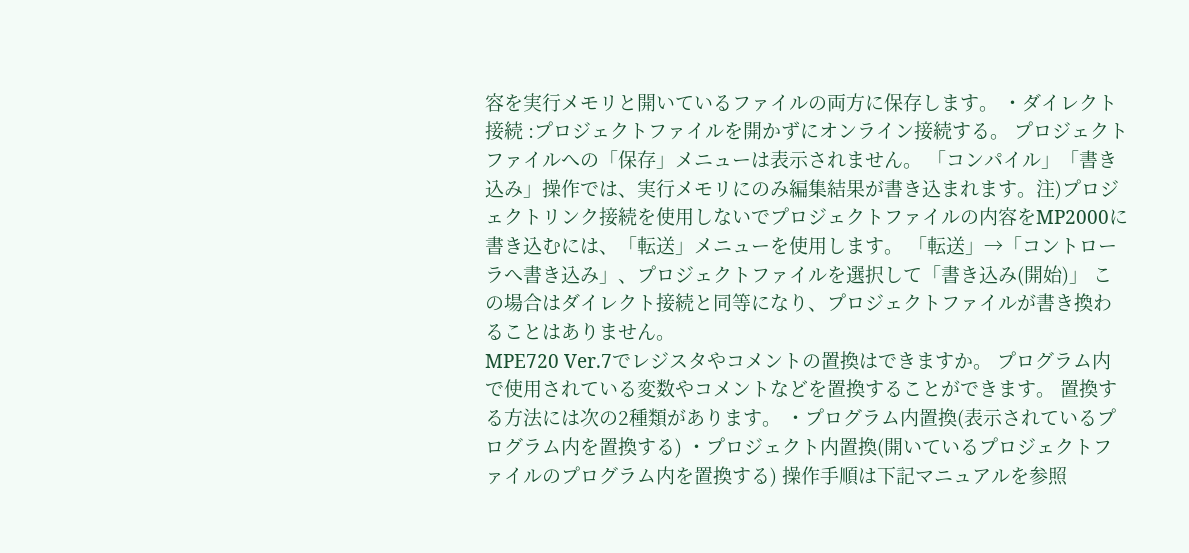容を実行メモリと開いているファイルの両方に保存します。 ・ダイレクト接続 :プロジェクトファイルを開かずにオンライン接続する。 プロジェクトファイルへの「保存」メニューは表示されません。 「コンパイル」「書き込み」操作では、実行メモリにのみ編集結果が書き込まれます。注)プロジェクトリンク接続を使用しないでプロジェクトファイルの内容をMP2000に書き込むには、「転送」メニューを使用します。 「転送」→「コントローラへ書き込み」、プロジェクトファイルを選択して「書き込み(開始)」 この場合はダイレクト接続と同等になり、プロジェクトファイルが書き換わることはありません。
MPE720 Ver.7でレジスタやコメントの置換はできますか。 プログラム内で使用されている変数やコメントなどを置換することができます。 置換する方法には次の2種類があります。 ・プログラム内置換(表示されているプログラム内を置換する) ・プロジェクト内置換(開いているプロジェクトファイルのプログラム内を置換する) 操作手順は下記マニュアルを参照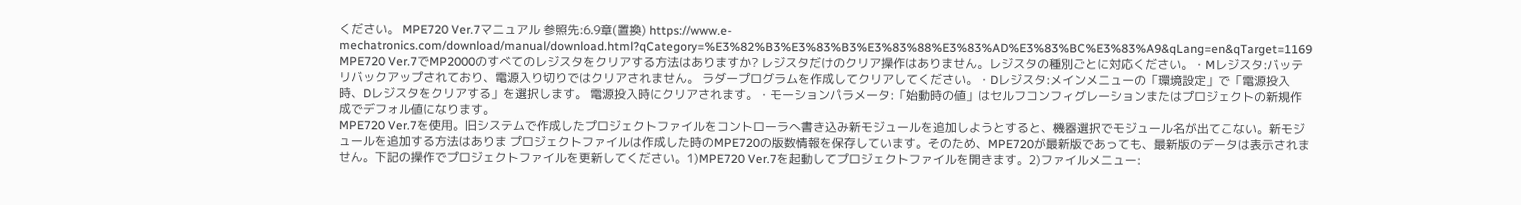ください。 MPE720 Ver.7マニュアル 参照先:6.9章(置換) https://www.e-mechatronics.com/download/manual/download.html?qCategory=%E3%82%B3%E3%83%B3%E3%83%88%E3%83%AD%E3%83%BC%E3%83%A9&qLang=en&qTarget=1169
MPE720 Ver.7でMP2000のすべてのレジスタをクリアする方法はありますか? レジスタだけのクリア操作はありません。レジスタの種別ごとに対応ください。・Mレジスタ:バッテリバックアップされており、電源入り切りではクリアされません。 ラダープログラムを作成してクリアしてください。・Dレジスタ:メインメニューの「環境設定」で「電源投入時、Dレジスタをクリアする」を選択します。 電源投入時にクリアされます。・モーションパラメータ:「始動時の値」はセルフコンフィグレーションまたはプロジェクトの新規作成でデフォル値になります。
MPE720 Ver.7を使用。旧システムで作成したプロジェクトファイルをコントローラへ書き込み新モジュールを追加しようとすると、機器選択でモジュール名が出てこない。新モジュールを追加する方法はありま プロジェクトファイルは作成した時のMPE720の版数情報を保存しています。そのため、MPE720が最新版であっても、最新版のデータは表示されません。下記の操作でプロジェクトファイルを更新してください。1)MPE720 Ver.7を起動してプロジェクトファイルを開きます。2)ファイルメニュー: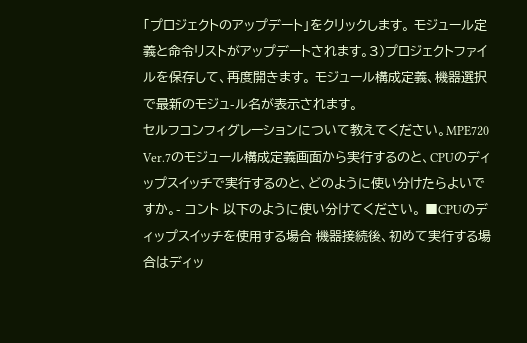「プロジェクトのアップデート」をクリックします。 モジュール定義と命令リストがアップデートされます。3)プロジェクトファイルを保存して、再度開きます。 モジュール構成定義、機器選択で最新のモジュ-ル名が表示されます。
セルフコンフィグレーションについて教えてください。MPE720 Ver.7のモジュール構成定義画面から実行するのと、CPUのディップスイッチで実行するのと、どのように使い分けたらよいですか。- コント 以下のように使い分けてください。 ■CPUのディップスイッチを使用する場合 機器接続後、初めて実行する場合はディッ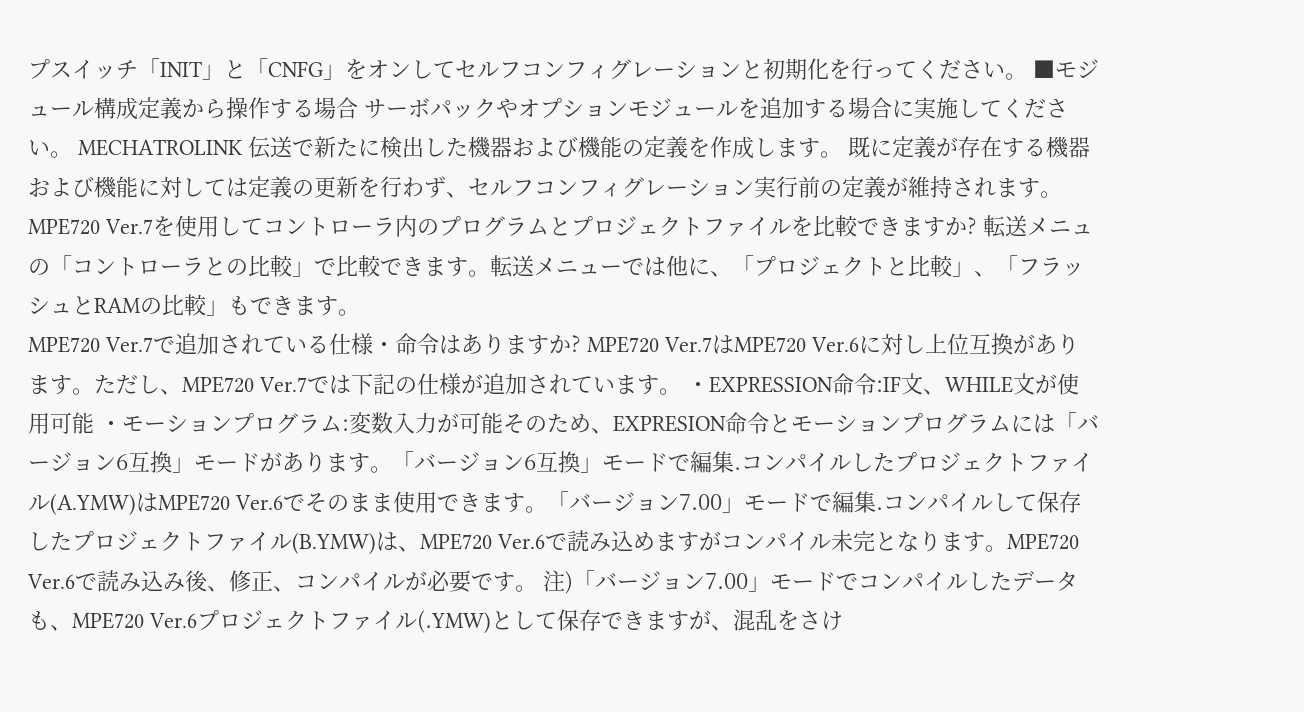プスイッチ「INIT」と「CNFG」をオンしてセルフコンフィグレーションと初期化を行ってください。 ■モジュール構成定義から操作する場合 サーボパックやオプションモジュールを追加する場合に実施してください。 MECHATROLINK 伝送で新たに検出した機器および機能の定義を作成します。 既に定義が存在する機器および機能に対しては定義の更新を行わず、セルフコンフィグレーション実行前の定義が維持されます。
MPE720 Ver.7を使用してコントローラ内のプログラムとプロジェクトファイルを比較できますか? 転送メニュの「コントローラとの比較」で比較できます。転送メニューでは他に、「プロジェクトと比較」、「フラッシュとRAMの比較」もできます。
MPE720 Ver.7で追加されている仕様・命令はありますか? MPE720 Ver.7はMPE720 Ver.6に対し上位互換があります。ただし、MPE720 Ver.7では下記の仕様が追加されています。 ・EXPRESSION命令:IF文、WHILE文が使用可能 ・モーションプログラム:変数入力が可能そのため、EXPRESION命令とモーションプログラムには「バージョン6互換」モードがあります。「バージョン6互換」モードで編集.コンパイルしたプロジェクトファイル(A.YMW)はMPE720 Ver.6でそのまま使用できます。「バージョン7.00」モードで編集.コンパイルして保存したプロジェクトファイル(B.YMW)は、MPE720 Ver.6で読み込めますがコンパイル未完となります。MPE720 Ver.6で読み込み後、修正、コンパイルが必要です。 注)「バージョン7.00」モードでコンパイルしたデータも、MPE720 Ver.6プロジェクトファイル(.YMW)として保存できますが、混乱をさけ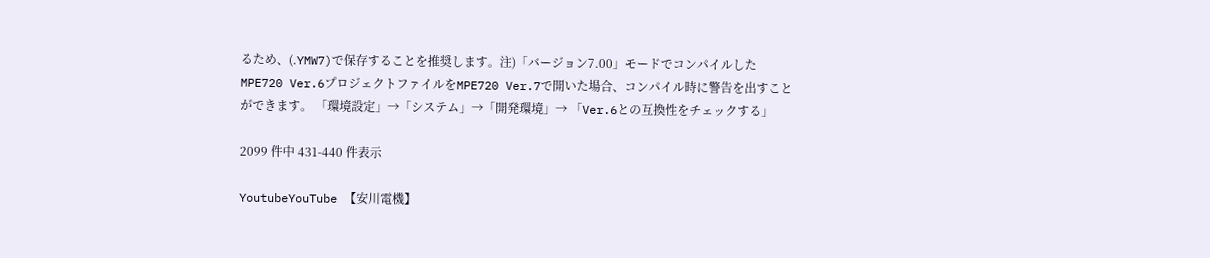るため、(.YMW7)で保存することを推奨します。注)「バージョン7.00」モードでコンパイルしたMPE720 Ver.6プロジェクトファイルをMPE720 Ver.7で開いた場合、コンパイル時に警告を出すことができます。 「環境設定」→「システム」→「開発環境」→ 「Ver.6との互換性をチェックする」

2099 件中 431-440 件表示

YoutubeYouTube 【安川電機】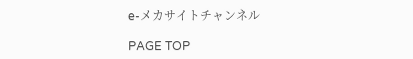e-メカサイトチャンネル

PAGE TOP